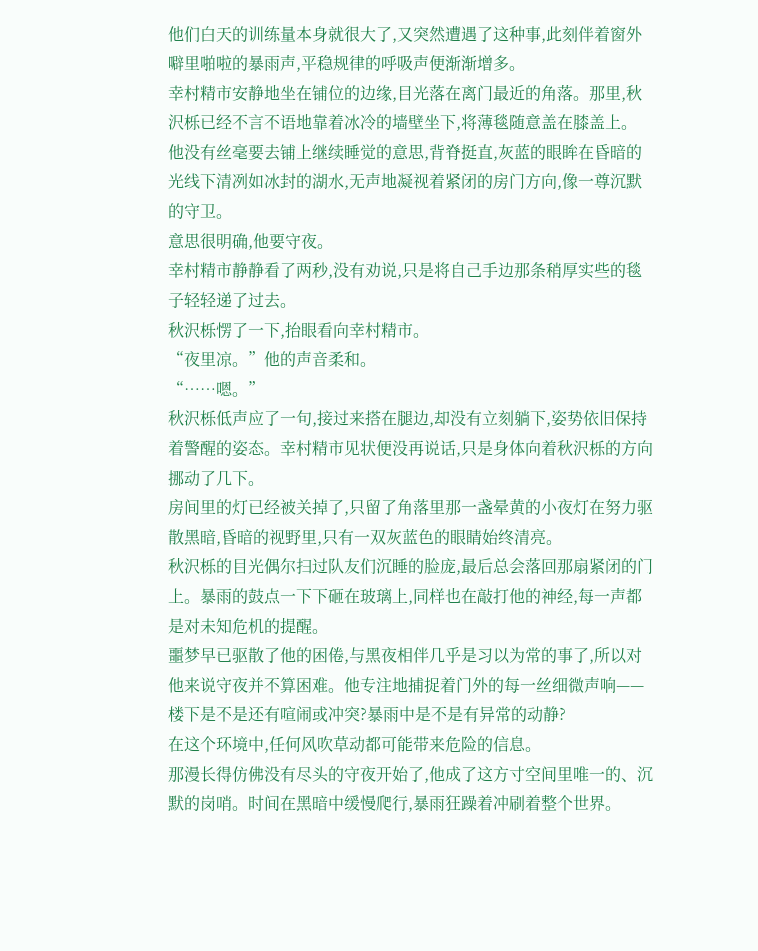他们白天的训练量本身就很大了,又突然遭遇了这种事,此刻伴着窗外噼里啪啦的暴雨声,平稳规律的呼吸声便渐渐增多。
幸村精市安静地坐在铺位的边缘,目光落在离门最近的角落。那里,秋沢栎已经不言不语地靠着冰冷的墙壁坐下,将薄毯随意盖在膝盖上。
他没有丝毫要去铺上继续睡觉的意思,背脊挺直,灰蓝的眼眸在昏暗的光线下清冽如冰封的湖水,无声地凝视着紧闭的房门方向,像一尊沉默的守卫。
意思很明确,他要守夜。
幸村精市静静看了两秒,没有劝说,只是将自己手边那条稍厚实些的毯子轻轻递了过去。
秋沢栎愣了一下,抬眼看向幸村精市。
“夜里凉。”他的声音柔和。
“……嗯。”
秋沢栎低声应了一句,接过来搭在腿边,却没有立刻躺下,姿势依旧保持着警醒的姿态。幸村精市见状便没再说话,只是身体向着秋沢栎的方向挪动了几下。
房间里的灯已经被关掉了,只留了角落里那一盏晕黄的小夜灯在努力驱散黑暗,昏暗的视野里,只有一双灰蓝色的眼睛始终清亮。
秋沢栎的目光偶尔扫过队友们沉睡的脸庞,最后总会落回那扇紧闭的门上。暴雨的鼓点一下下砸在玻璃上,同样也在敲打他的神经,每一声都是对未知危机的提醒。
噩梦早已驱散了他的困倦,与黑夜相伴几乎是习以为常的事了,所以对他来说守夜并不算困难。他专注地捕捉着门外的每一丝细微声响——楼下是不是还有喧闹或冲突?暴雨中是不是有异常的动静?
在这个环境中,任何风吹草动都可能带来危险的信息。
那漫长得仿佛没有尽头的守夜开始了,他成了这方寸空间里唯一的、沉默的岗哨。时间在黑暗中缓慢爬行,暴雨狂躁着冲刷着整个世界。